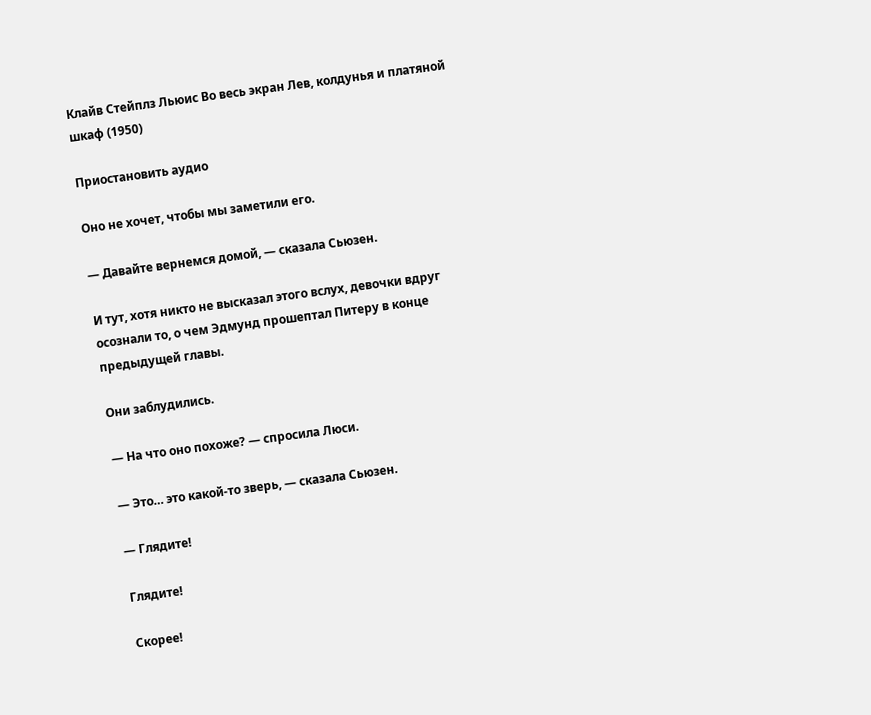Клайв Стейплз Льюис Во весь экран Лев, колдунья и платяной шкаф (1950)

Приостановить аудио

Оно не хочет, чтобы мы заметили его.

— Давайте вернемся домой, — сказала Сьюзен.

И тут, хотя никто не высказал этого вслух, девочки вдруг осознали то, о чем Эдмунд прошептал Питеру в конце предыдущей главы.

Они заблудились.

— На что оно похоже? — спросила Люси.

— Это… это какой-то зверь, — сказала Сьюзен.

— Глядите!

Глядите!

Скорее!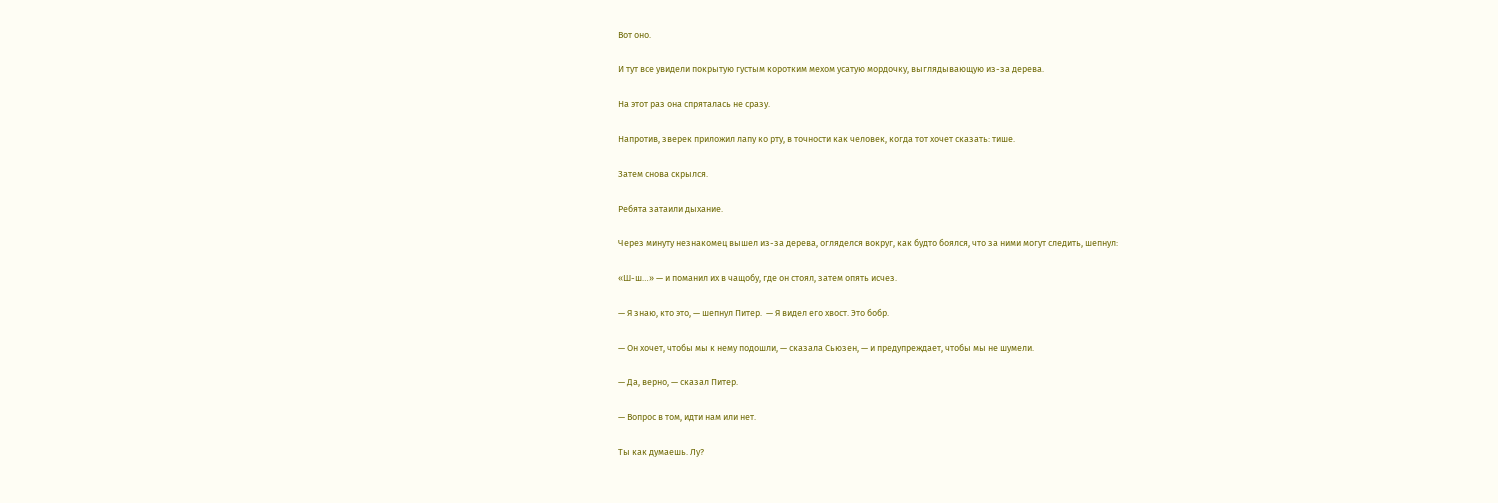Вот оно.

И тут все увидели покрытую густым коротким мехом усатую мордочку, выглядывающую из-за дерева.

На этот раз она спряталась не сразу.

Напротив, зверек приложил лапу ко рту, в точности как человек, когда тот хочет сказать: тише.

Затем снова скрылся.

Ребята затаили дыхание.

Через минуту незнакомец вышел из-за дерева, огляделся вокруг, как будто боялся, что за ними могут следить, шепнул:

«Ш-ш…» — и поманил их в чащобу, где он стоял, затем опять исчез.

— Я знаю, кто это, — шепнул Питер.  — Я видел его хвост. Это бобр.

— Он хочет, чтобы мы к нему подошли, — сказала Сьюзен, — и предупреждает, чтобы мы не шумели.

— Да, верно, — сказал Питер.

— Вопрос в том, идти нам или нет.

Ты как думаешь. Лу?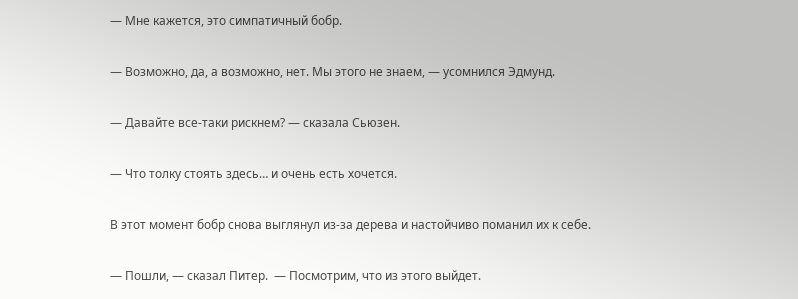— Мне кажется, это симпатичный бобр.

— Возможно, да, а возможно, нет. Мы этого не знаем, — усомнился Эдмунд.

— Давайте все-таки рискнем? — сказала Сьюзен.

— Что толку стоять здесь… и очень есть хочется.

В этот момент бобр снова выглянул из-за дерева и настойчиво поманил их к себе.

— Пошли, — сказал Питер.  — Посмотрим, что из этого выйдет.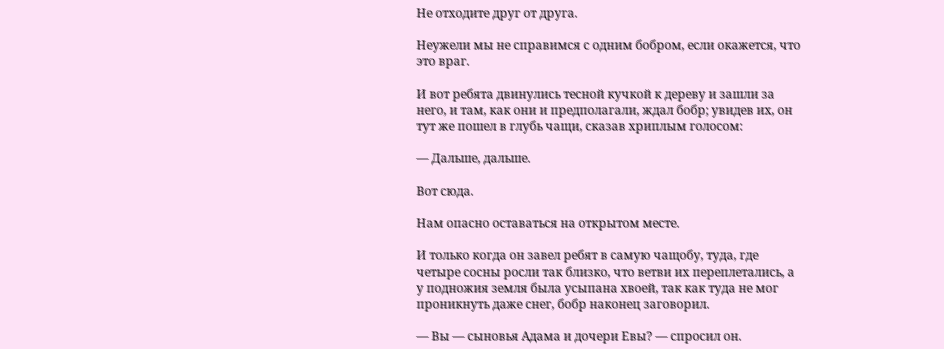Не отходите друг от друга.

Неужели мы не справимся с одним бобром, если окажется, что это враг.

И вот ребята двинулись тесной кучкой к дереву и зашли за него, и там, как они и предполагали, ждал бобр; увидев их, он тут же пошел в глубь чащи, сказав хриплым голосом:

— Дальше, дальше.

Вот сюда.

Нам опасно оставаться на открытом месте.

И только когда он завел ребят в самую чащобу, туда, где четыре сосны росли так близко, что ветви их переплетались, а у подножия земля была усыпана хвоей, так как туда не мог проникнуть даже снег, бобр наконец заговорил.

— Вы — сыновья Адама и дочери Евы? — спросил он.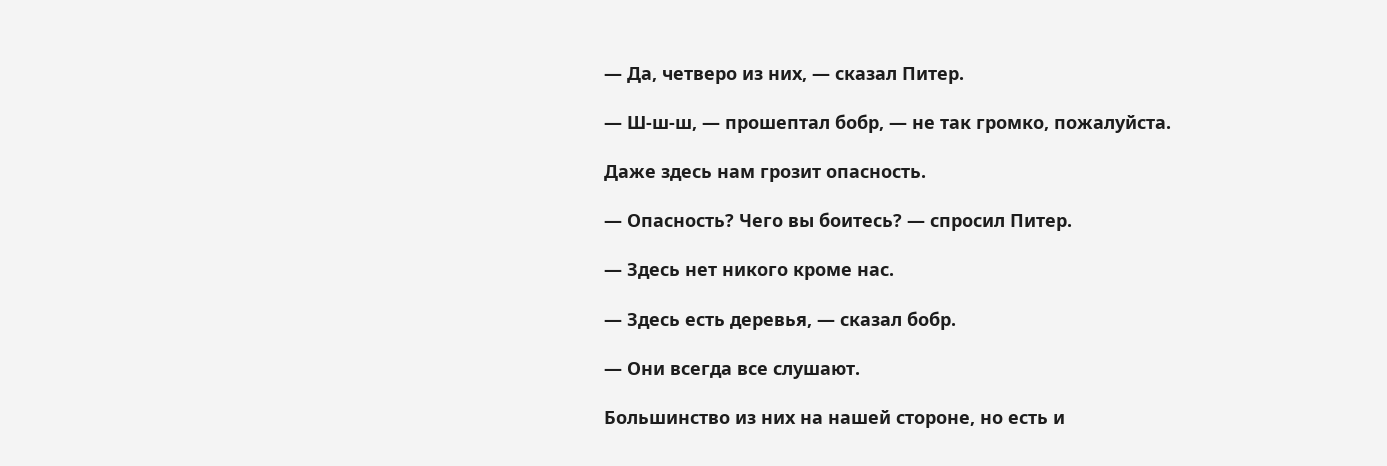— Да, четверо из них, — сказал Питер.

— Ш-ш-ш, — прошептал бобр, — не так громко, пожалуйста.

Даже здесь нам грозит опасность.

— Опасность? Чего вы боитесь? — спросил Питер.

— Здесь нет никого кроме нас.

— Здесь есть деревья, — сказал бобр.

— Они всегда все слушают.

Большинство из них на нашей стороне, но есть и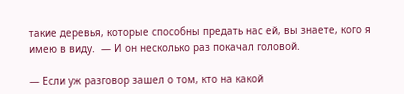такие деревья, которые способны предать нас ей, вы знаете, кого я имею в виду.  — И он несколько раз покачал головой.

— Если уж разговор зашел о том, кто на какой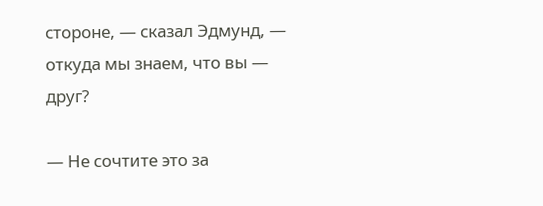стороне, — сказал Эдмунд, — откуда мы знаем, что вы — друг?

— Не сочтите это за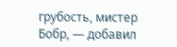грубость, мистер Бобр, — добавил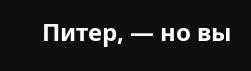Питер, — но вы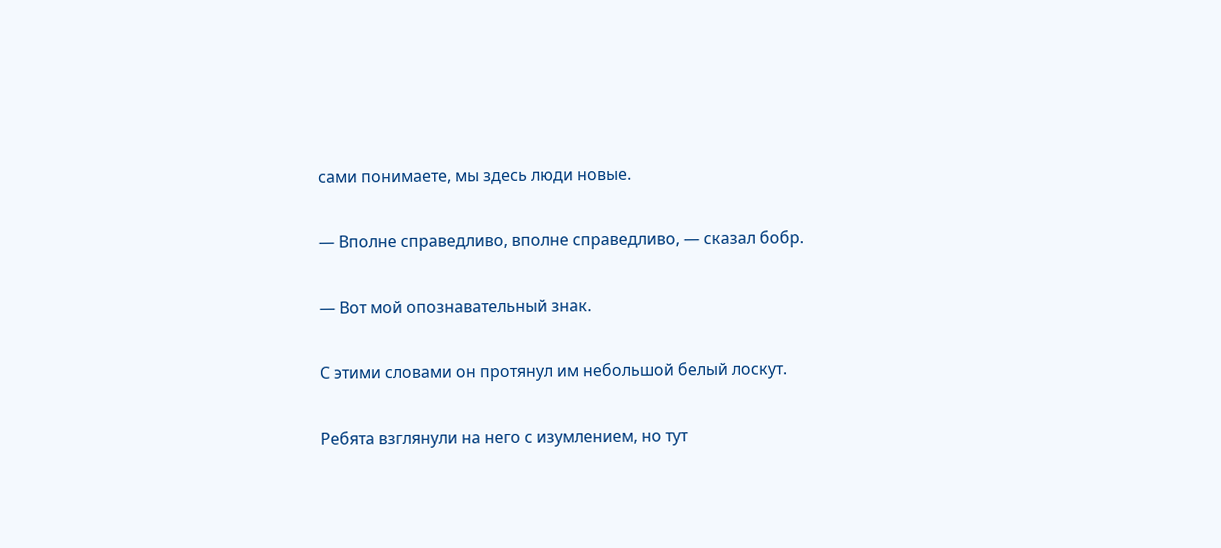сами понимаете, мы здесь люди новые.

— Вполне справедливо, вполне справедливо, — сказал бобр.

— Вот мой опознавательный знак.

С этими словами он протянул им небольшой белый лоскут.

Ребята взглянули на него с изумлением, но тут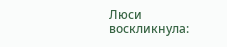Люси воскликнула: